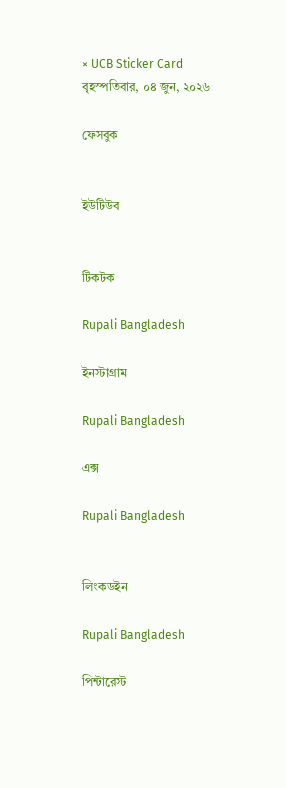× UCB Sticker Card
বৃহস্পতিবার, ০৪ জুন, ২০২৬

ফেসবুক


ইউটিউব


টিকটক

Rupali Bangladesh

ইনস্টাগ্রাম

Rupali Bangladesh

এক্স

Rupali Bangladesh


লিংকডইন

Rupali Bangladesh

পিন্টারেস্ট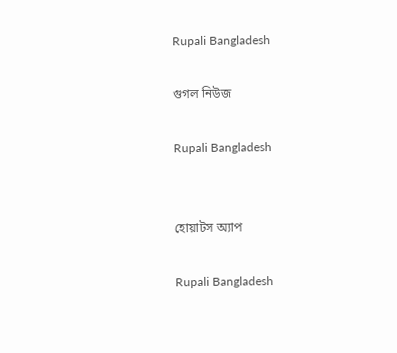Rupali Bangladesh

গুগল নিউজ

Rupali Bangladesh


হোয়াটস অ্যাপ

Rupali Bangladesh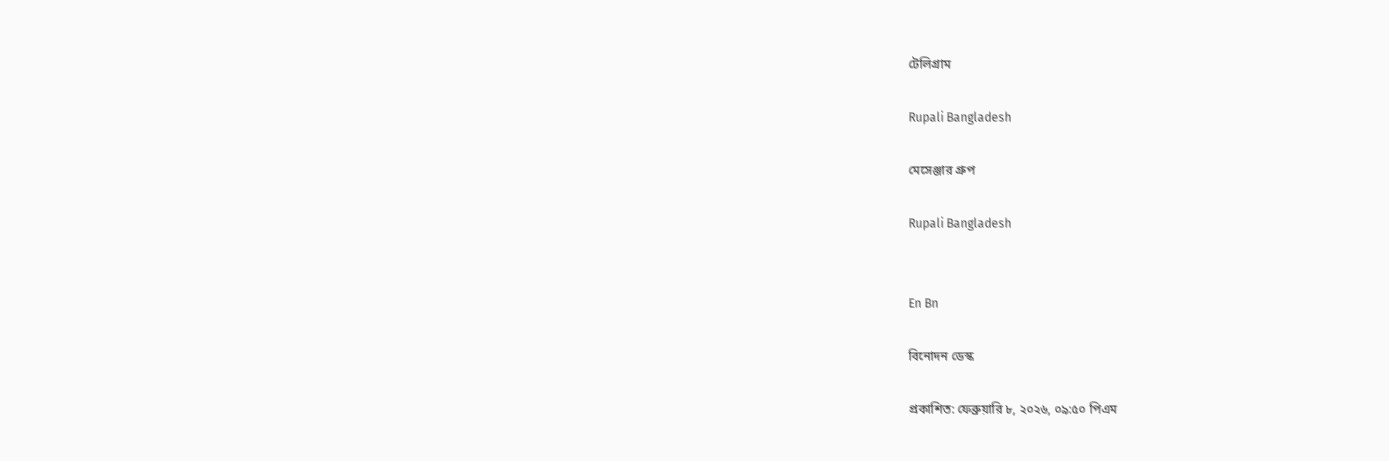টেলিগ্রাম

Rupali Bangladesh

মেসেঞ্জার গ্রুপ

Rupali Bangladesh


En Bn

বিনোদন ডেস্ক

প্রকাশিত: ফেব্রুয়ারি ৮, ২০২৬, ০৯:৫০ পিএম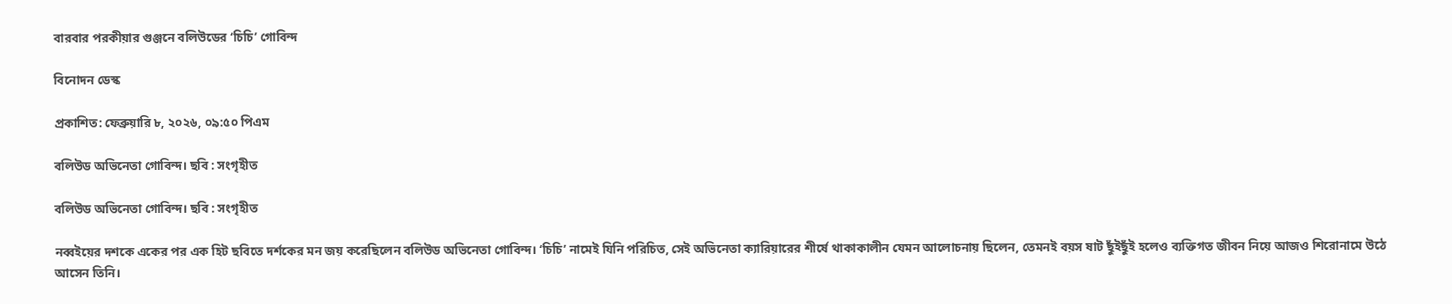বারবার পরকীয়ার গুঞ্জনে বলিউডের ‘চিচি’ গোবিন্দ

বিনোদন ডেস্ক

প্রকাশিত: ফেব্রুয়ারি ৮, ২০২৬, ০৯:৫০ পিএম

বলিউড অভিনেতা গোবিন্দ। ছবি : সংগৃহীত

বলিউড অভিনেতা গোবিন্দ। ছবি : সংগৃহীত

নব্বইয়ের দশকে একের পর এক হিট ছবিতে দর্শকের মন জয় করেছিলেন বলিউড অভিনেতা গোবিন্দ। ‘চিচি’ নামেই যিনি পরিচিত, সেই অভিনেতা ক্যারিয়ারের শীর্ষে থাকাকালীন যেমন আলোচনায় ছিলেন, তেমনই বয়স ষাট ছুঁইছুঁই হলেও ব্যক্তিগত জীবন নিয়ে আজও শিরোনামে উঠে আসেন তিনি।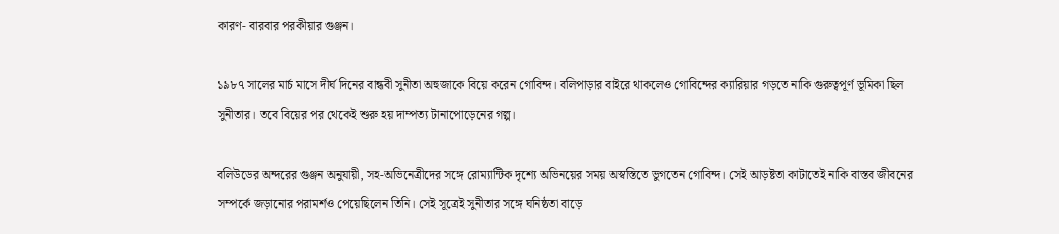কারণ- বারবার পরকীয়ার গুঞ্জন।

১৯৮৭ সালের মার্চ মাসে দীর্ঘ দিনের বান্ধবী সুনীতা অহুজাকে বিয়ে করেন গোবিন্দ। বলিপাড়ার বাইরে থাকলেও গোবিন্দের ক্যারিয়ার গড়তে নাকি গুরুত্বপূর্ণ ভূমিকা ছিল সুনীতার। তবে বিয়ের পর থেকেই শুরু হয় দাম্পত্য টানাপোড়েনের গল্প।

বলিউডের অন্দরের গুঞ্জন অনুযায়ী, সহ-অভিনেত্রীদের সঙ্গে রোম্যান্টিক দৃশ্যে অভিনয়ের সময় অস্বস্তিতে ভুগতেন গোবিন্দ। সেই আড়ষ্টতা কাটাতেই নাকি বাস্তব জীবনের সম্পর্কে জড়ানোর পরামর্শও পেয়েছিলেন তিনি। সেই সূত্রেই সুনীতার সঙ্গে ঘনিষ্ঠতা বাড়ে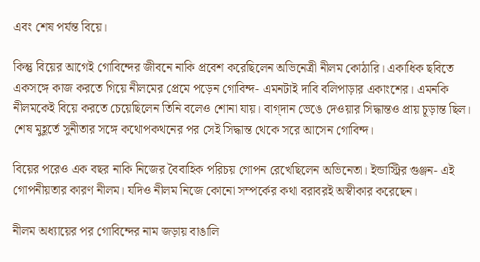এবং শেষ পর্যন্ত বিয়ে।

কিন্তু বিয়ের আগেই গোবিন্দের জীবনে নাকি প্রবেশ করেছিলেন অভিনেত্রী নীলম কোঠারি। একাধিক ছবিতে একসঙ্গে কাজ করতে গিয়ে নীলমের প্রেমে পড়েন গোবিন্দ- এমনটাই দাবি বলিপাড়ার একাংশের। এমনকি নীলমকেই বিয়ে করতে চেয়েছিলেন তিনি বলেও শোনা যায়। বাগ্‌দান ভেঙে দেওয়ার সিদ্ধান্তও প্রায় চূড়ান্ত ছিল। শেষ মুহূর্তে সুনীতার সঙ্গে কথোপকথনের পর সেই সিদ্ধান্ত থেকে সরে আসেন গোবিন্দ।

বিয়ের পরেও এক বছর নাকি নিজের বৈবাহিক পরিচয় গোপন রেখেছিলেন অভিনেতা। ইন্ডাস্ট্রির গুঞ্জন- এই গোপনীয়তার কারণ নীলম। যদিও নীলম নিজে কোনো সম্পর্কের কথা বরাবরই অস্বীকার করেছেন।

নীলম অধ্যায়ের পর গোবিন্দের নাম জড়ায় বাঙালি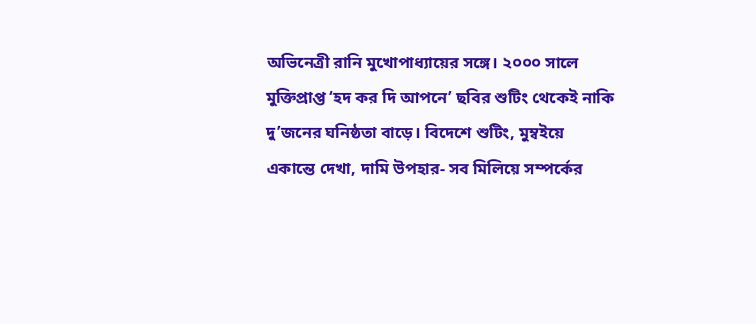অভিনেত্রী রানি মুখোপাধ্যায়ের সঙ্গে। ২০০০ সালে মুক্তিপ্রাপ্ত ‘হদ কর দি আপনে’ ছবির শুটিং থেকেই নাকি দু’জনের ঘনিষ্ঠতা বাড়ে। বিদেশে শুটিং, মুম্বইয়ে একান্তে দেখা, দামি উপহার- সব মিলিয়ে সম্পর্কের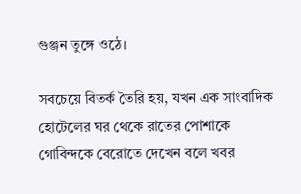গুঞ্জন তুঙ্গে ওঠে।

সবচেয়ে বিতর্ক তৈরি হয়, যখন এক সাংবাদিক হোটেলের ঘর থেকে রাতের পোশাকে গোবিন্দকে বেরোতে দেখেন বলে খবর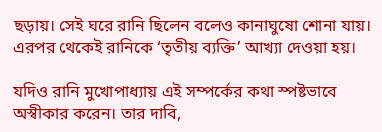ছড়ায়। সেই ঘরে রানি ছিলেন বলেও কানাঘুষো শোনা যায়। এরপর থেকেই রানিকে ‘তৃতীয় ব্যক্তি’ আখ্যা দেওয়া হয়।

যদিও রানি মুখোপাধ্যায় এই সম্পর্কের কথা স্পষ্টভাবে অস্বীকার করেন। তার দাবি,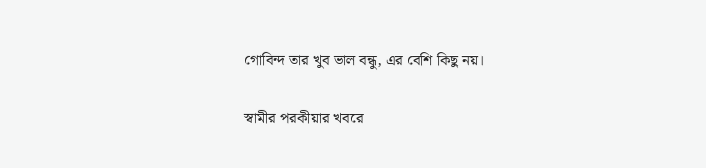গোবিন্দ তার খুব ভাল বন্ধু, এর বেশি কিছু নয়।

স্বামীর পরকীয়ার খবরে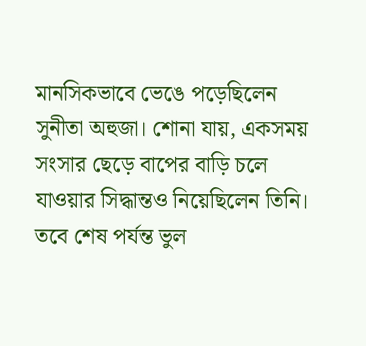মানসিকভাবে ভেঙে পড়েছিলেন সুনীতা অহুজা। শোনা যায়, একসময় সংসার ছেড়ে বাপের বাড়ি চলে যাওয়ার সিদ্ধান্তও নিয়েছিলেন তিনি। তবে শেষ পর্যন্ত ভুল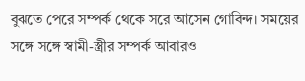বুঝতে পেরে সম্পর্ক থেকে সরে আসেন গোবিন্দ। সময়ের সঙ্গে সঙ্গে স্বামী-স্ত্রীর সম্পর্ক আবারও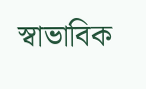স্বাভাবিক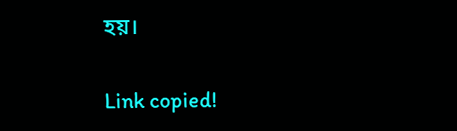হয়।

Link copied!